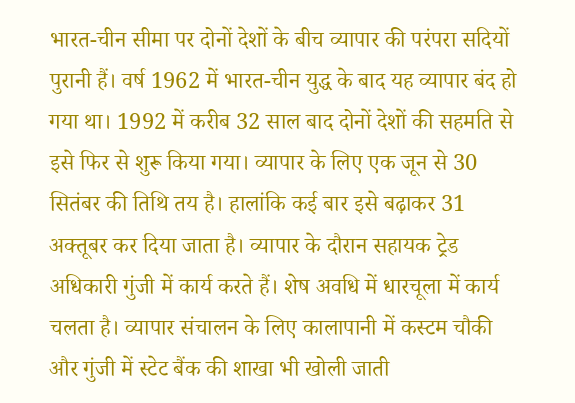भारत-चीन सीमा पर दोनों देशों के बीच व्यापार की परंपरा सदियों पुरानी हैं। वर्ष 1962 में भारत-चीन युद्ध के बाद यह व्यापार बंद हो गया था। 1992 में करीब 32 साल बाद दोनों देशों की सहमति से इसे फिर से शुरू किया गया। व्यापार के लिए एक जून से 30 सितंबर की तिथि तय है। हालांकि कई बार इसे बढ़ाकर 31 अक्तूबर कर दिया जाता है। व्यापार के दौरान सहायक ट्रेड अधिकारी गुंजी में कार्य करते हैं। शेष अवधि में धारचूला में कार्य चलता है। व्यापार संचालन के लिए कालापानी में कस्टम चौकी और गुंजी में स्टेट बैंक की शाखा भी खोली जाती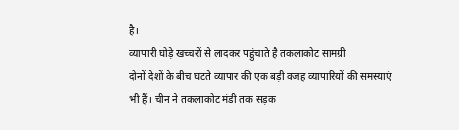है।
व्यापारी घोड़े खच्चरों से लादकर पहुंचाते है तकलाकोट सामग्री
दोनों देशों के बीच घटते व्यापार की एक बड़ी वजह व्यापारियों की समस्याएं भी हैं। चीन ने तकलाकोट मंडी तक सड़क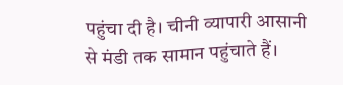पहुंचा दी है। चीनी व्यापारी आसानी से मंडी तक सामान पहुंचाते हैं।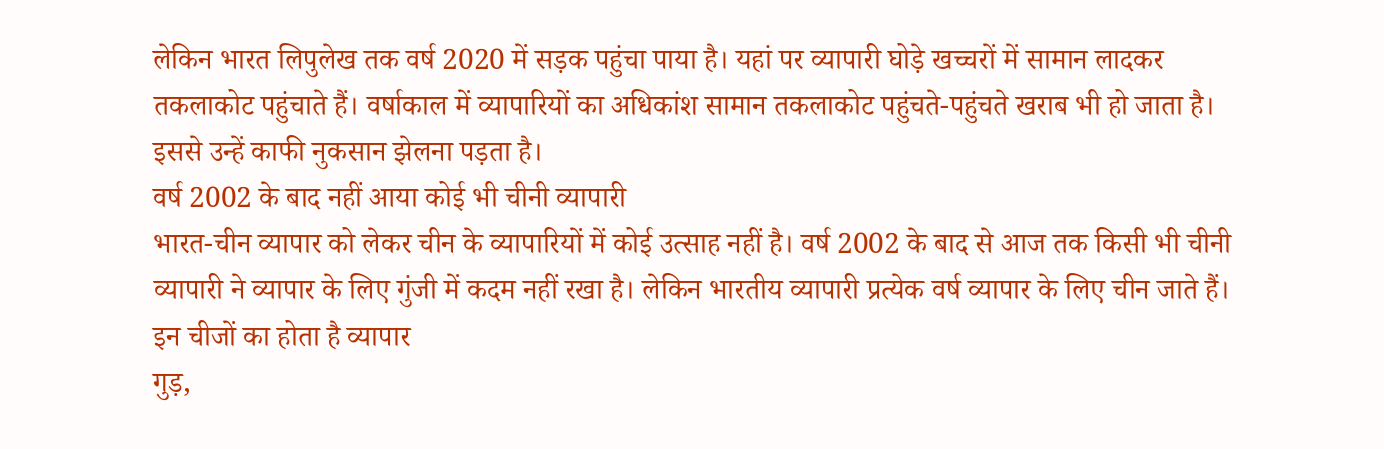लेकिन भारत लिपुलेख तक वर्ष 2020 में सड़क पहुंचा पाया है। यहां पर व्यापारी घोड़े खच्चरों में सामान लादकर तकलाकोट पहुंचाते हैं। वर्षाकाल में व्यापारियों का अधिकांश सामान तकलाकोट पहुंचते-पहुंचते खराब भी हो जाता है। इससे उन्हें काफी नुकसान झेलना पड़ता है।
वर्ष 2002 के बाद नहीं आया कोई भी चीनी व्यापारी
भारत-चीन व्यापार को लेकर चीन के व्यापारियों में कोई उत्साह नहीं है। वर्ष 2002 के बाद से आज तक किसी भी चीनी व्यापारी ने व्यापार के लिए गुंजी में कदम नहीं रखा है। लेकिन भारतीय व्यापारी प्रत्येक वर्ष व्यापार के लिए चीन जाते हैं।
इन चीजों का होता है व्यापार
गुड़,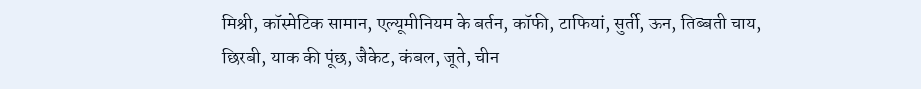मिश्री, कॉस्मेटिक सामान, एल्यूमीनियम के बर्तन, कॉफी, टाफियां, सुर्ती, ऊन, तिब्बती चाय, छिरबी, याक की पूंछ, जैकेट, कंबल, जूते, चीन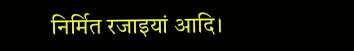निर्मित रजाइयां आदि।